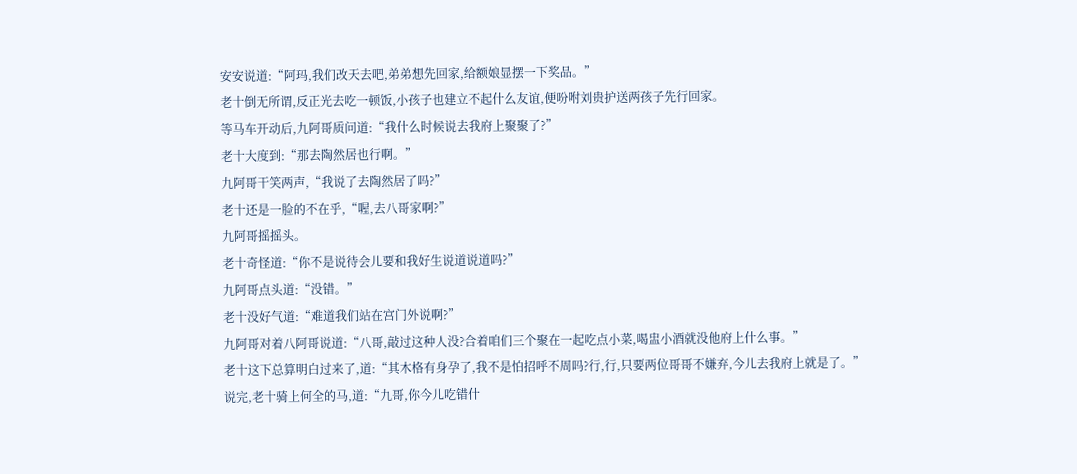安安说道:“阿玛,我们改天去吧,弟弟想先回家,给额娘显摆一下奖品。”
老十倒无所谓,反正光去吃一顿饭,小孩子也建立不起什么友谊,便吩咐刘贵护送两孩子先行回家。
等马车开动后,九阿哥质问道:“我什么时候说去我府上聚聚了?”
老十大度到:“那去陶然居也行啊。”
九阿哥干笑两声,“我说了去陶然居了吗?”
老十还是一脸的不在乎,“喔,去八哥家啊?”
九阿哥摇摇头。
老十奇怪道:“你不是说待会儿要和我好生说道说道吗?”
九阿哥点头道:“没错。”
老十没好气道:“难道我们站在宫门外说啊?”
九阿哥对着八阿哥说道:“八哥,敲过这种人没?合着咱们三个聚在一起吃点小菜,喝盅小酒就没他府上什么事。”
老十这下总算明白过来了,道:“其木格有身孕了,我不是怕招呼不周吗?行,行,只要两位哥哥不嫌弃,今儿去我府上就是了。”
说完,老十骑上何全的马,道:“九哥,你今儿吃错什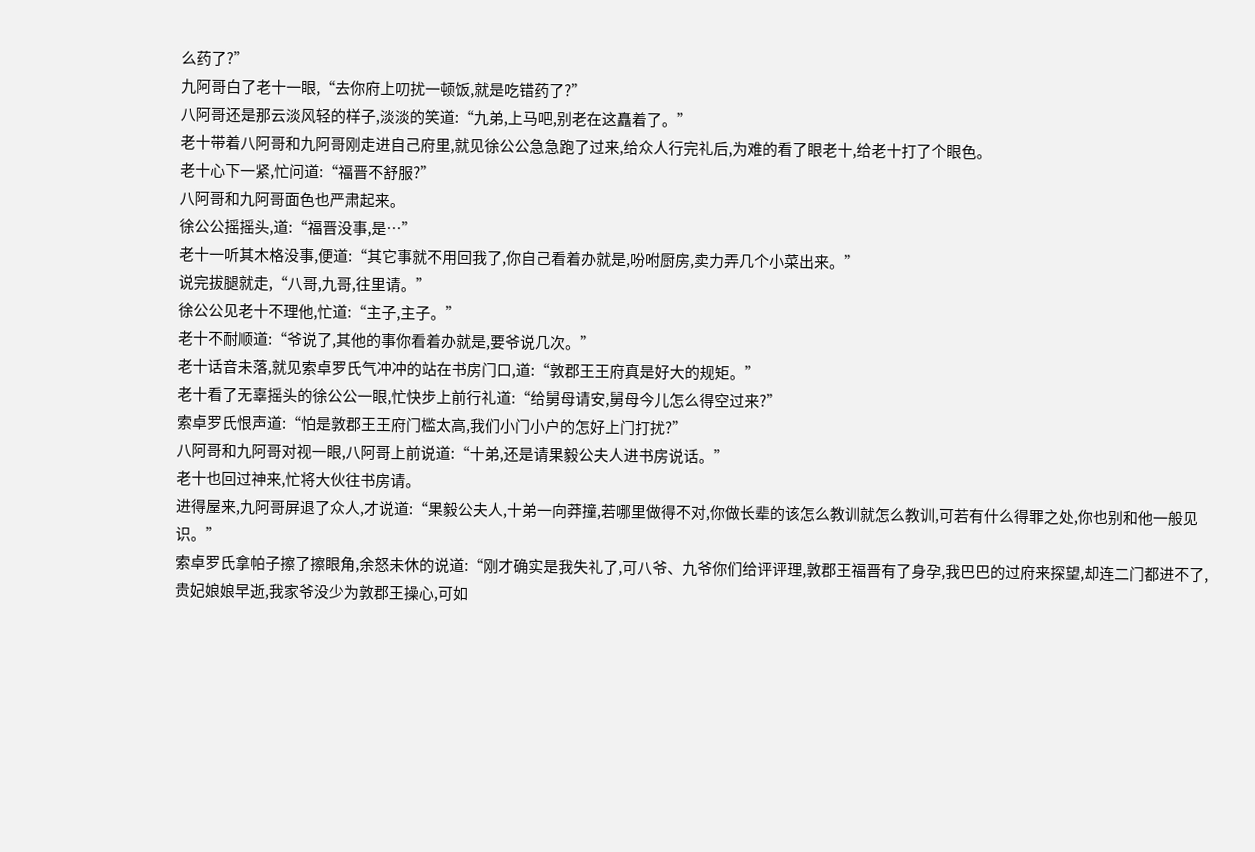么药了?”
九阿哥白了老十一眼,“去你府上叨扰一顿饭,就是吃错药了?”
八阿哥还是那云淡风轻的样子,淡淡的笑道:“九弟,上马吧,别老在这矗着了。”
老十带着八阿哥和九阿哥刚走进自己府里,就见徐公公急急跑了过来,给众人行完礼后,为难的看了眼老十,给老十打了个眼色。
老十心下一紧,忙问道:“福晋不舒服?”
八阿哥和九阿哥面色也严肃起来。
徐公公摇摇头,道:“福晋没事,是…”
老十一听其木格没事,便道:“其它事就不用回我了,你自己看着办就是,吩咐厨房,卖力弄几个小菜出来。”
说完拔腿就走,“八哥,九哥,往里请。”
徐公公见老十不理他,忙道:“主子,主子。”
老十不耐顺道:“爷说了,其他的事你看着办就是,要爷说几次。”
老十话音未落,就见索卓罗氏气冲冲的站在书房门口,道:“敦郡王王府真是好大的规矩。”
老十看了无辜摇头的徐公公一眼,忙快步上前行礼道:“给舅母请安,舅母今儿怎么得空过来?”
索卓罗氏恨声道:“怕是敦郡王王府门槛太高,我们小门小户的怎好上门打扰?”
八阿哥和九阿哥对视一眼,八阿哥上前说道:“十弟,还是请果毅公夫人进书房说话。”
老十也回过神来,忙将大伙往书房请。
进得屋来,九阿哥屏退了众人,才说道:“果毅公夫人,十弟一向莽撞,若哪里做得不对,你做长辈的该怎么教训就怎么教训,可若有什么得罪之处,你也别和他一般见识。”
索卓罗氏拿帕子擦了擦眼角,余怒未休的说道:“刚才确实是我失礼了,可八爷、九爷你们给评评理,敦郡王福晋有了身孕,我巴巴的过府来探望,却连二门都进不了,贵妃娘娘早逝,我家爷没少为敦郡王操心,可如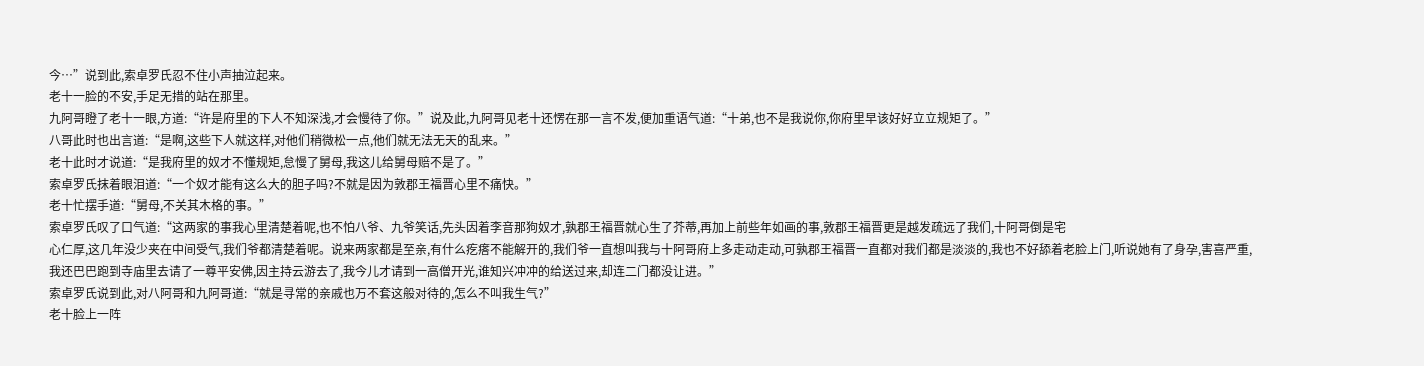今…”说到此,索卓罗氏忍不住小声抽泣起来。
老十一脸的不安,手足无措的站在那里。
九阿哥瞪了老十一眼,方道:“许是府里的下人不知深浅,才会慢待了你。”说及此,九阿哥见老十还愣在那一言不发,便加重语气道:“十弟,也不是我说你,你府里早该好好立立规矩了。”
八哥此时也出言道:“是啊,这些下人就这样,对他们稍微松一点,他们就无法无天的乱来。”
老十此时才说道:“是我府里的奴才不懂规矩,怠慢了舅母,我这儿给舅母赔不是了。”
索卓罗氏抹着眼泪道:“一个奴才能有这么大的胆子吗?不就是因为敦郡王福晋心里不痛快。”
老十忙摆手道:“舅母,不关其木格的事。”
索卓罗氏叹了口气道:“这两家的事我心里清楚着呢,也不怕八爷、九爷笑话,先头因着李音那狗奴才,孰郡王福晋就心生了芥蒂,再加上前些年如画的事,敦郡王福晋更是越发疏远了我们,十阿哥倒是宅
心仁厚,这几年没少夹在中间受气,我们爷都清楚着呢。说来两家都是至亲,有什么疙瘩不能解开的,我们爷一直想叫我与十阿哥府上多走动走动,可孰郡王福晋一直都对我们都是淡淡的,我也不好舔着老脸上门,听说她有了身孕,害喜严重,我还巴巴跑到寺庙里去请了一尊平安佛,因主持云游去了,我今儿才请到一高僧开光,谁知兴冲冲的给送过来,却连二门都没让进。”
索卓罗氏说到此,对八阿哥和九阿哥道:“就是寻常的亲戚也万不套这般对待的,怎么不叫我生气?”
老十脸上一阵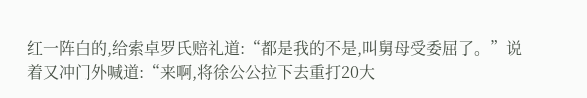红一阵白的,给索卓罗氏赔礼道:“都是我的不是,叫舅母受委屈了。”说着又冲门外喊道:“来啊,将徐公公拉下去重打20大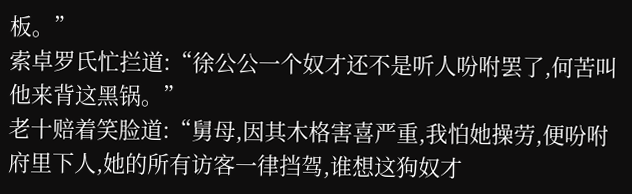板。”
索卓罗氏忙拦道:“徐公公一个奴才还不是听人吩咐罢了,何苦叫他来背这黑锅。”
老十赔着笑脸道:“舅母,因其木格害喜严重,我怕她操劳,便吩咐府里下人,她的所有访客一律挡驾,谁想这狗奴才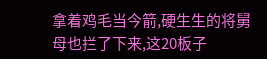拿着鸡毛当今箭,硬生生的将舅母也拦了下来,这20板子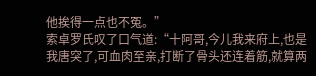他挨得一点也不冤。”
索卓罗氏叹了口气道:“十阿哥,今儿我来府上,也是我唐突了,可血肉至亲,打断了骨头还连着筋,就算两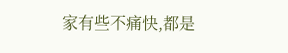家有些不痛快,都是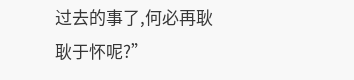过去的事了,何必再耿耿于怀呢?”